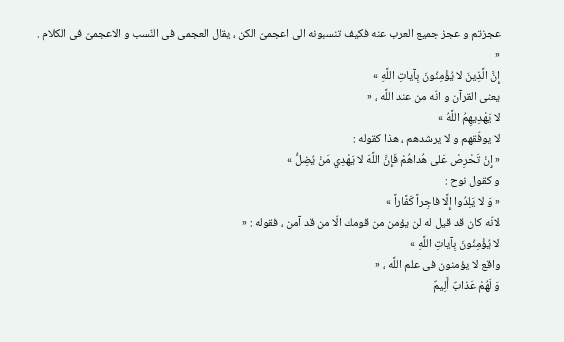عجزتم و عجز جميع العرب عنه فكيف تنسبونه الى اعجمىّ الكن ، يقال العجمى فى النّسب و الاعجمىّ فى الكلام .
«
إِنَّ الَّذِينَ لا يُؤْمِنُونَ بِآياتِ اللَّهِ »
يعنى القرآن و انّه من عند اللَّه ، «
لا يَهْدِيهِمُ اللَّهُ »
لا يوفّقهم و لا يرشدهم ، هذا كقوله :
« إِنْ تَحْرِصْ عَلى هُداهُمْ فَإِنَّ اللَّهَ لا يَهْدِي مَنْ يُضِلُّ »
و كقول نوح :
« وَ لا يَلِدُوا إِلَّا فاجِراً كَفَّاراً »
لانّه كان قد قيل له لن يؤمن من قومك الّا من قد آمن ، فقوله : «
لا يُؤْمِنُونَ بِآياتِ اللَّهِ »
واقع لا يؤمنون فى علم اللَّه ، «
وَ لَهُمْ عَذابٌ أَلِيمٌ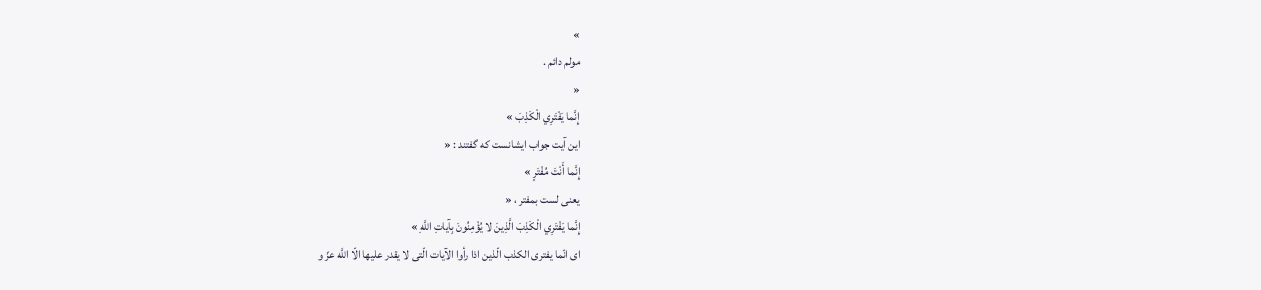»
مولم دائم .
«
إِنَّما يَفْتَرِي الْكَذِبَ »
اين آيت جواب ايشانست كه گفتند : «
إِنَّما أَنْتَ مُفْتَرٍ »
يعنى لست بمفتر ، «
إِنَّما يَفْتَرِي الْكَذِبَ الَّذِينَ لا يُؤْمِنُونَ بِآياتِ اللَّهِ »
اى انّما يفترى الكذب الّذين اذا رأوا الآيات الّتى لا يقدر عليها الّا اللَّه عزّ و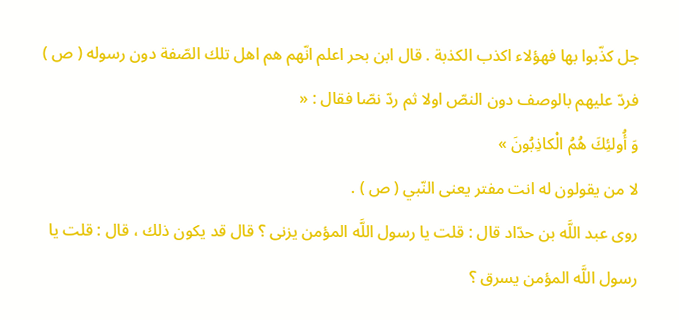جل كذّبوا بها فهؤلاء اكذب الكذبة . قال ابن بحر اعلم انّهم هم اهل تلك الصّفة دون رسوله ( ص ) فردّ عليهم بالوصف دون النصّ اولا ثم ردّ نصّا فقال : «
وَ أُولئِكَ هُمُ الْكاذِبُونَ »
لا من يقولون له انت مفتر يعنى النّبي ( ص ) .
روى عبد اللَّه بن حدّاد قال : قلت يا رسول اللَّه المؤمن يزنى ؟ قال قد يكون ذلك ، قال : قلت يا رسول اللَّه المؤمن يسرق ؟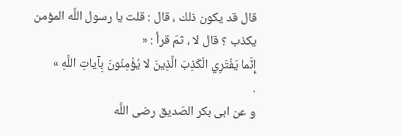قال قد يكون ذلك ، قال : قلت يا رسول اللَّه المؤمن يكذب ؟ قال لا ، ثمّ قرأ : «
إِنَّما يَفْتَرِي الْكَذِبَ الَّذِينَ لا يُؤْمِنُونَ بِآياتِ اللَّهِ »
.
و عن ابى بكر الصّديق رضى اللَّه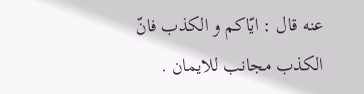عنه قال : ايّاكم و الكذب فانّ الكذب مجانب للايمان .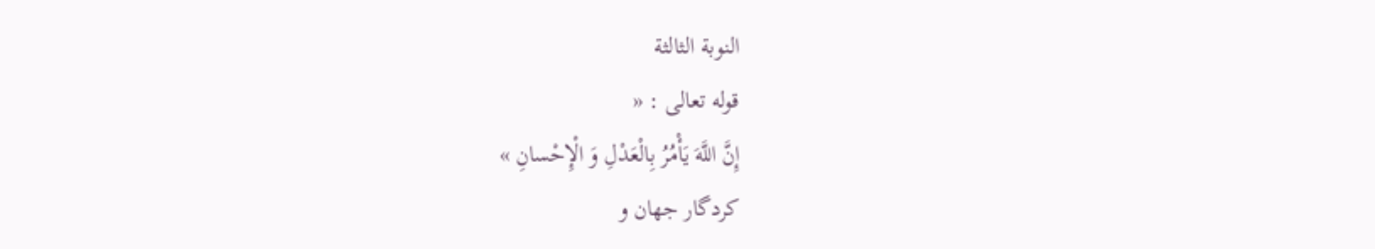النوبة الثالثة
قوله تعالى : «
إِنَّ اللَّهَ يَأْمُرُ بِالْعَدْلِ وَ الْإِحْسانِ »
كردگار جهان و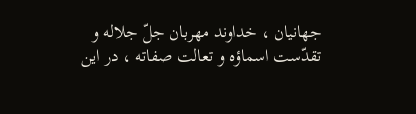جهانيان ، خداوند مهربان جلّ جلاله و تقدّست اسماؤه و تعالت صفاته ، در اين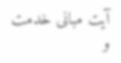آيت مبانى خدمت و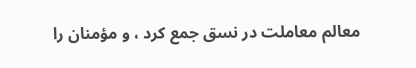معالم معاملت در نسق جمع كرد ، و مؤمنان را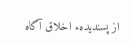از پسنديدهء اخلاق آگاه